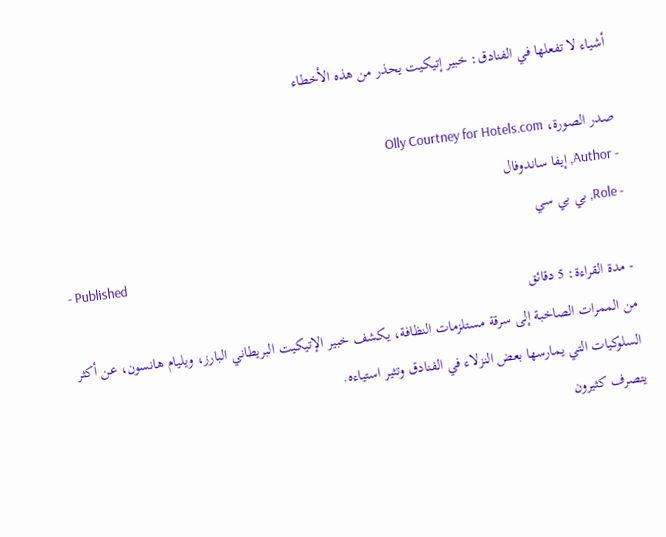أشياء لا تفعلها في الفنادق: خبير إتيكيت يحذر من هذه الأخطاء

صدر الصورة، Olly Courtney for Hotels.com
- Author, إيفا ساندوفال
- Role, بي بي سي
- Published
- مدة القراءة: 5 دقائق
من الممرات الصاخبة إلى سرقة مستلزمات النظافة، يكشف خبير الإتيكيت البريطاني البارز، ويليام هانسون، عن أكثر السلوكيات التي يمارسها بعض النزلاء في الفنادق وتثير استياءه.
يتصرف كثيرون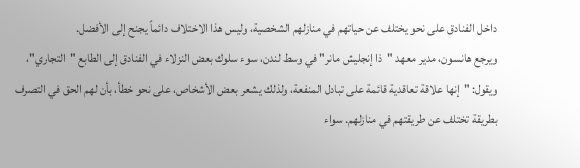داخل الفنادق على نحو يختلف عن حياتهم في منازلهم الشخصية، وليس هذا الاختلاف دائماً يجنح إلى الأفضل.
ويرجع هانسون، مدير معهد "ذا إنجليش مانر" في وسط لندن، سوء سلوك بعض النزلاء في الفنادق إلى الطابع "التجاري"، ويقول: "إنها علاقة تعاقدية قائمة على تبادل المنفعة، ولذلك يشعر بعض الأشخاص، على نحو خطأ، بأن لهم الحق في التصرف بطريقة تختلف عن طريقتهم في منازلهم. سواء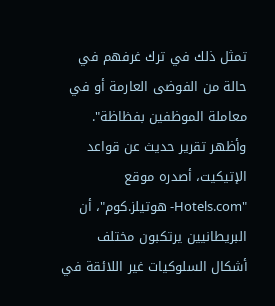تمثل ذلك في ترك غرفهم في حالة من الفوضى العارمة أو في معاملة الموظفين بفظاظة".
وأظهر تقرير حديث عن قواعد الإتيكيت، أصدره موقع "Hotels.com- هوتيلز.كوم"، أن البريطانيين يرتكبون مختلف أشكال السلوكيات غير اللائقة في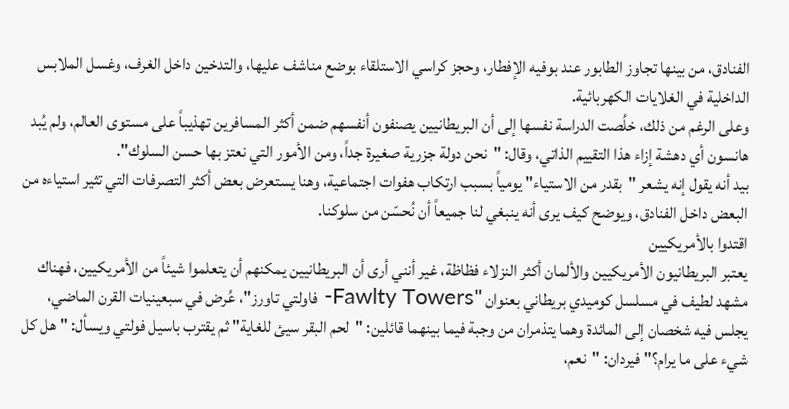الفنادق، من بينها تجاوز الطابور عند بوفيه الإفطار، وحجز كراسي الاستلقاء بوضع مناشف عليها، والتدخين داخل الغرف، وغسل الملابس الداخلية في الغلايات الكهربائية.
وعلى الرغم من ذلك، خلُصت الدراسة نفسها إلى أن البريطانيين يصنفون أنفسهم ضمن أكثر المسافرين تهذيباً على مستوى العالم، ولم يُبد هانسون أي دهشة إزاء هذا التقييم الذاتي، وقال: "نحن دولة جزرية صغيرة جداً، ومن الأمور التي نعتز بها حسن السلوك".
بيد أنه يقول إنه يشعر "بقدر من الاستياء" يومياً بسبب ارتكاب هفوات اجتماعية، وهنا يستعرض بعض أكثر التصرفات التي تثير استياءه من البعض داخل الفنادق، ويوضح كيف يرى أنه ينبغي لنا جميعاً أن نُحسّن من سلوكنا.
اقتدوا بالأمريكيين
يعتبر البريطانيون الأمريكيين والألمان أكثر النزلاء فظاظة، غير أنني أرى أن البريطانيين يمكنهم أن يتعلموا شيئاً من الأمريكيين، فهناك مشهد لطيف في مسلسل كوميدي بريطاني بعنوان "Fawlty Towers- فاولتي تاورز"، عُرض في سبعينيات القرن الماضي، يجلس فيه شخصان إلى المائدة وهما يتذمران من وجبة فيما بينهما قائلين: "لحم البقر سيئ للغاية" ثم يقترب باسيل فولتي ويسأل: "هل كل شيء على ما يرام؟" فيردان: "نعم،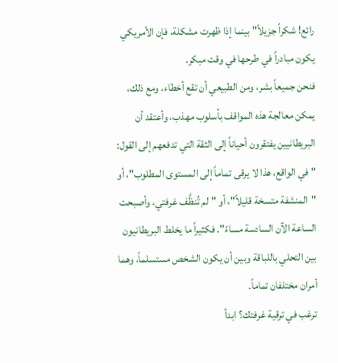رائع! شكراً جزيلاً" بينما إذا ظهرت مشكلة، فإن الأمريكي يكون مبادراً في طرحها في وقت مبكر.
فنحن جميعاً بشر، ومن الطبيعي أن تقع أخطاء، ومع ذلك، يمكن معالجة هذه المواقف بأسلوب مهذب، وأعتقد أن البريطانيين يفتقرون أحياناً إلى الثقة التي تدفعهم إلى القول: "في الواقع، هذا لا يرقى تماماً إلى المستوى المطلوب"، أو "المنشفة متسخة قليلاً"، أو "لم تُنظَّف غرفتي، وأصبحت الساعة الآن السادسة مساءً". فكثيراً ما يخلط البريطانيون بين التحلي باللباقة وبين أن يكون الشخص مستسلماً، وهما أمران مختلفان تماماً.
ترغب في ترقية غرفتك؟ ابدأ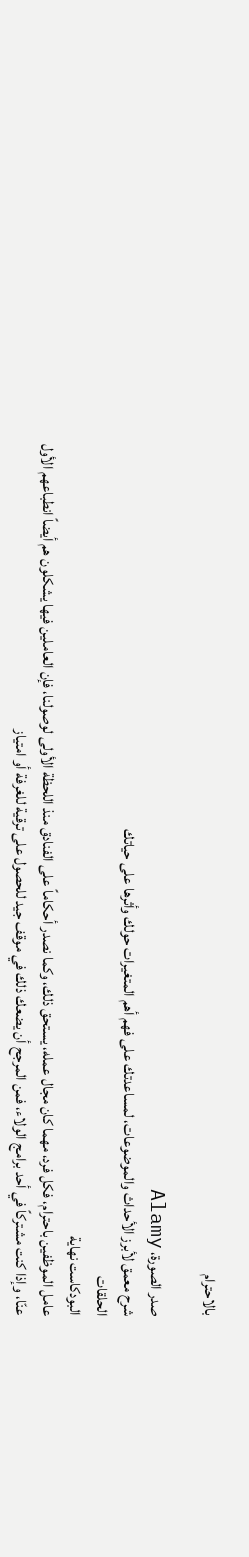بالاحترام

صدر الصورة، Alamy
شرح معمق لأبرز الأحداث والموضوعات، لمساعدتك على فهم أهم المتغيرات حولك وأثرها على حياتك
الحلقات
البودكاست نهاية
عامل الموظفين باحترام، فكل فرد، مهما كان مجال عمله، يستحق ذلك، وكما نصدر أحكاماً على الفنادق منذ اللحظة الأولى لوصولنا، فإن العاملين فيها يشكلون هم أيضاً انطباعهم الأول عنّا، وإذا كنت مشتركاً في أحد برامج الولاء، فمن المرجح أن يضعك ذلك في موقف جيد للحصول على ترقية للغرفة أو امتياز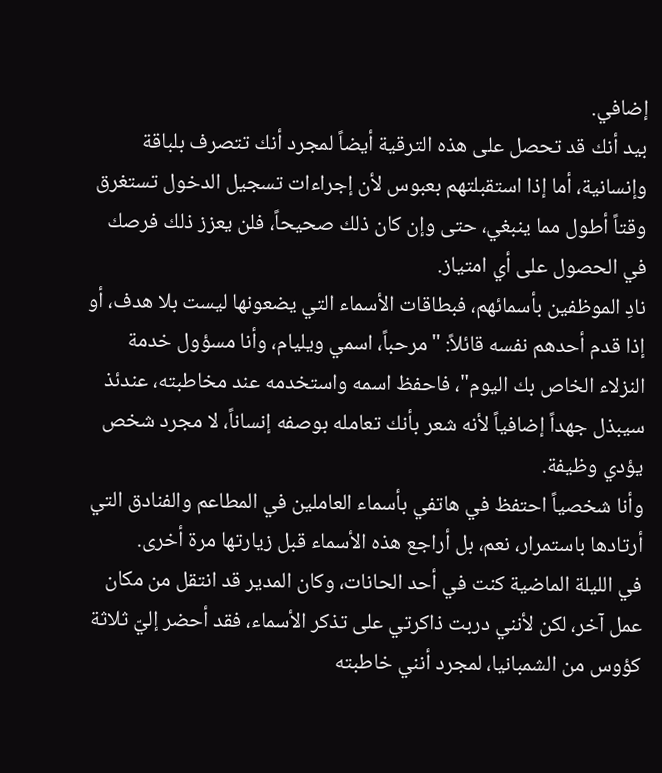إضافي.
بيد أنك قد تحصل على هذه الترقية أيضاً لمجرد أنك تتصرف بلباقة وإنسانية، أما إذا استقبلتهم بعبوس لأن إجراءات تسجيل الدخول تستغرق وقتاً أطول مما ينبغي، حتى وإن كان ذلك صحيحاً، فلن يعزز ذلك فرصك في الحصول على أي امتياز.
نادِ الموظفين بأسمائهم، فبطاقات الأسماء التي يضعونها ليست بلا هدف، أو إذا قدم أحدهم نفسه قائلاً: "مرحباً، اسمي ويليام، وأنا مسؤول خدمة النزلاء الخاص بك اليوم"، فاحفظ اسمه واستخدمه عند مخاطبته، عندئذ سيبذل جهداً إضافياً لأنه شعر بأنك تعامله بوصفه إنساناً، لا مجرد شخص يؤدي وظيفة.
وأنا شخصياً احتفظ في هاتفي بأسماء العاملين في المطاعم والفنادق التي أرتادها باستمرار، نعم، بل أراجع هذه الأسماء قبل زيارتها مرة أخرى.
في الليلة الماضية كنت في أحد الحانات، وكان المدير قد انتقل من مكان عمل آخر، لكن لأنني دربت ذاكرتي على تذكر الأسماء، فقد أحضر إليّ ثلاثة كؤوس من الشمبانيا، لمجرد أنني خاطبته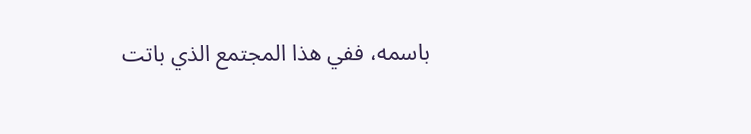باسمه، ففي هذا المجتمع الذي باتت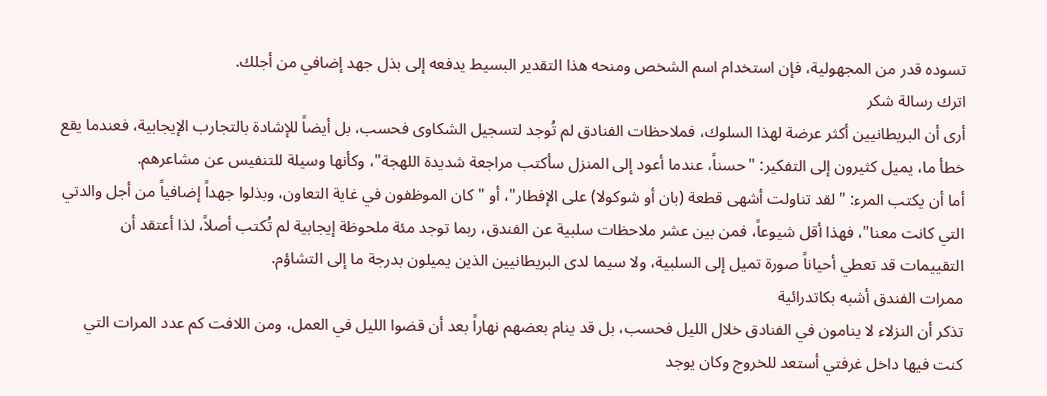تسوده قدر من المجهولية، فإن استخدام اسم الشخص ومنحه هذا التقدير البسيط يدفعه إلى بذل جهد إضافي من أجلك.
اترك رسالة شكر
أرى أن البريطانيين أكثر عرضة لهذا السلوك، فملاحظات الفنادق لم تُوجد لتسجيل الشكاوى فحسب، بل أيضاً للإشادة بالتجارب الإيجابية، فعندما يقع خطأ ما، يميل كثيرون إلى التفكير: "حسناً، عندما أعود إلى المنزل سأكتب مراجعة شديدة اللهجة"، وكأنها وسيلة للتنفيس عن مشاعرهم.
أما أن يكتب المرء: "لقد تناولت أشهى قطعة (بان أو شوكولا) على الإفطار"، أو "كان الموظفون في غاية التعاون، وبذلوا جهداً إضافياً من أجل والدتي التي كانت معنا"، فهذا أقل شيوعاً، فمن بين عشر ملاحظات سلبية عن الفندق، ربما توجد مئة ملحوظة إيجابية لم تُكتب أصلاً، لذا أعتقد أن التقييمات قد تعطي أحياناً صورة تميل إلى السلبية، ولا سيما لدى البريطانيين الذين يميلون بدرجة ما إلى التشاؤم.
ممرات الفندق أشبه بكاتدرائية
تذكر أن النزلاء لا ينامون في الفنادق خلال الليل فحسب، بل قد ينام بعضهم نهاراً بعد أن قضوا الليل في العمل، ومن اللافت كم عدد المرات التي كنت فيها داخل غرفتي أستعد للخروج وكان يوجد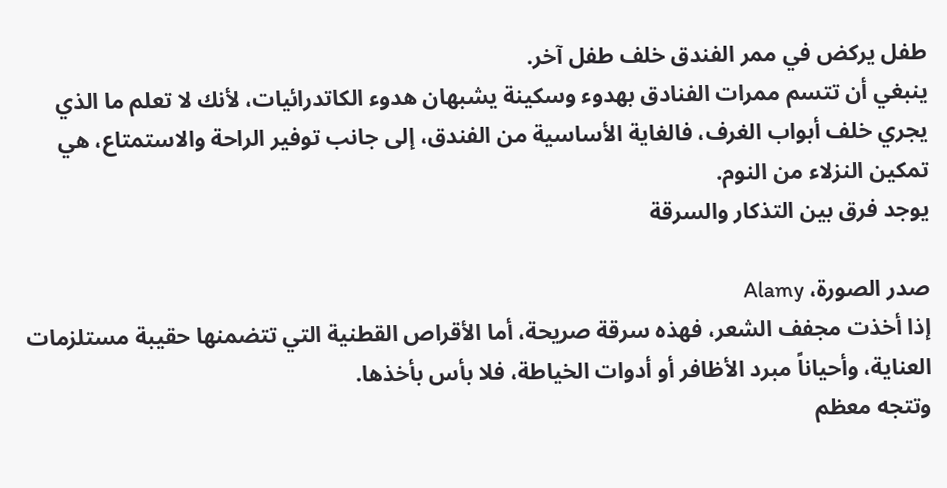طفل يركض في ممر الفندق خلف طفل آخر.
ينبغي أن تتسم ممرات الفنادق بهدوء وسكينة يشبهان هدوء الكاتدرائيات، لأنك لا تعلم ما الذي يجري خلف أبواب الغرف، فالغاية الأساسية من الفندق، إلى جانب توفير الراحة والاستمتاع، هي تمكين النزلاء من النوم.
يوجد فرق بين التذكار والسرقة

صدر الصورة، Alamy
إذا أخذت مجفف الشعر، فهذه سرقة صريحة، أما الأقراص القطنية التي تتضمنها حقيبة مستلزمات العناية، وأحياناً مبرد الأظافر أو أدوات الخياطة، فلا بأس بأخذها.
وتتجه معظم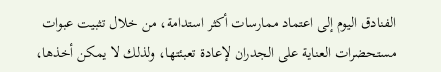الفنادق اليوم إلى اعتماد ممارسات أكثر استدامة، من خلال تثبيت عبوات مستحضرات العناية على الجدران لإعادة تعبئتها، ولذلك لا يمكن أخذها،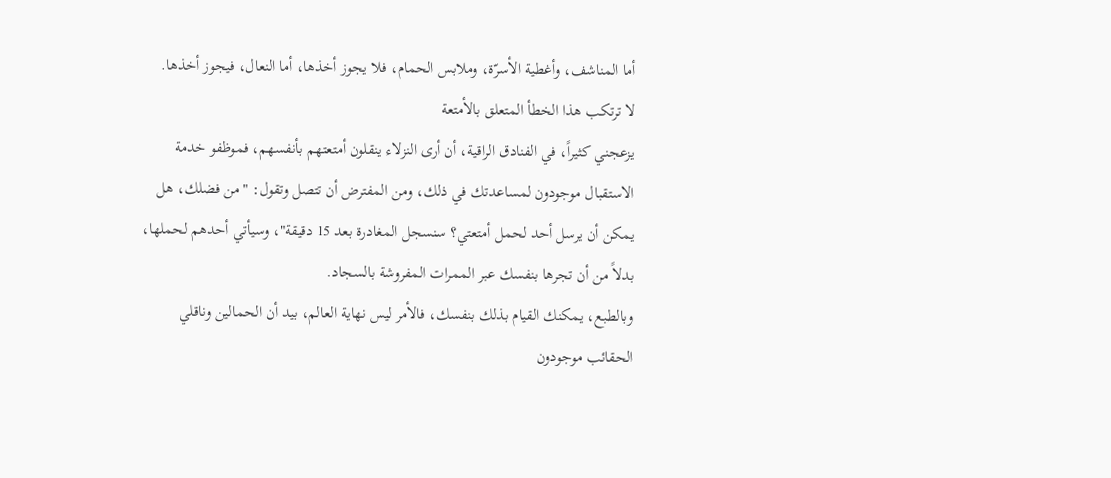أما المناشف، وأغطية الأسرّة، وملابس الحمام، فلا يجوز أخذها، أما النعال، فيجوز أخذها.
لا ترتكب هذا الخطأ المتعلق بالأمتعة
يزعجني كثيراً، في الفنادق الراقية، أن أرى النزلاء ينقلون أمتعتهم بأنفسهم، فموظفو خدمة الاستقبال موجودون لمساعدتك في ذلك، ومن المفترض أن تتصل وتقول: "من فضلك، هل يمكن أن يرسل أحد لحمل أمتعتي؟ سنسجل المغادرة بعد 15 دقيقة"، وسيأتي أحدهم لحملها، بدلاً من أن تجرها بنفسك عبر الممرات المفروشة بالسجاد.
وبالطبع، يمكنك القيام بذلك بنفسك، فالأمر ليس نهاية العالم، بيد أن الحمالين وناقلي الحقائب موجودون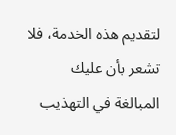لتقديم هذه الخدمة، فلا تشعر بأن عليك المبالغة في التهذيب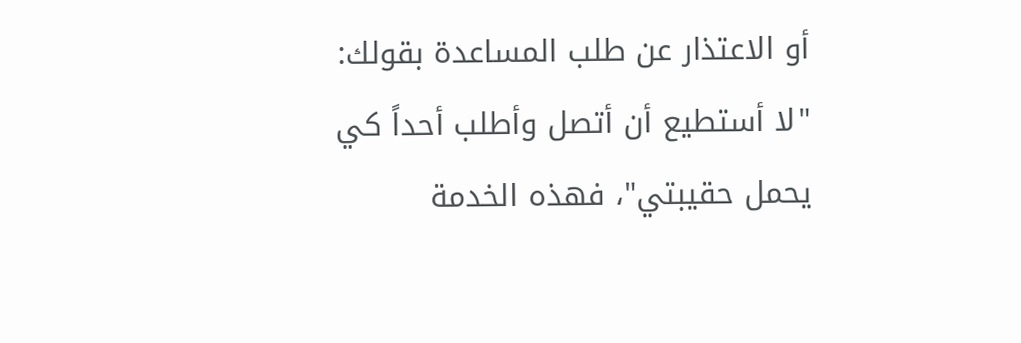أو الاعتذار عن طلب المساعدة بقولك: "لا أستطيع أن أتصل وأطلب أحداً كي يحمل حقيبتي"، فهذه الخدمة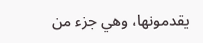يقدمونها، وهي جزء من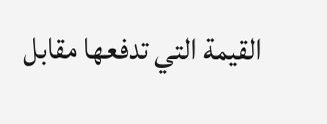القيمة التي تدفعها مقابل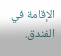الإقامة في الفندق.